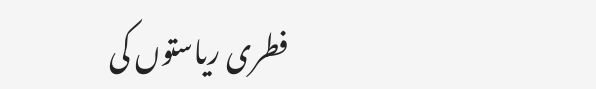فطری ریاستوں کی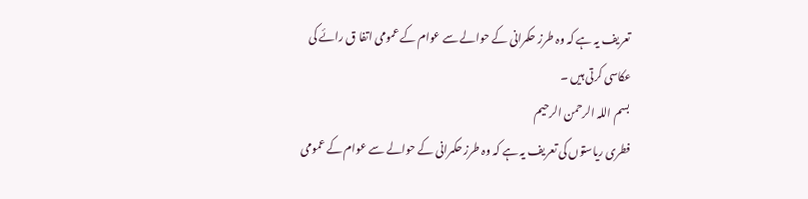تعریف یہ ہے کہ وہ طرز حکمرانی کے حوالے سے عوام کے عمومی اتفا ق رائے کی عکاسی کرتی ہیں ۔
بسم اللہ الرحمن الرحیم
فطری ریاستوں کی تعریف یہ ہے کہ وہ طرز حکمرانی کے حوالے سے عوام کے عمومی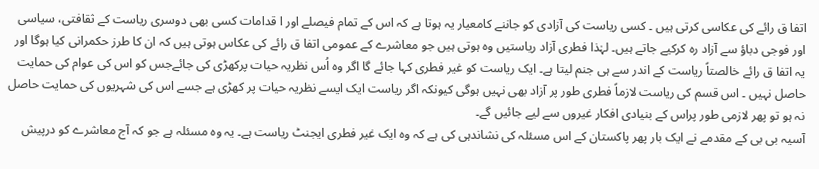اتفا ق رائے کی عکاسی کرتی ہیں ۔ کسی ریاست کی آزادی کو جاننے کامعیار یہ ہوتا ہے کہ اس کے تمام فیصلے اور ا قدامات کسی بھی دوسری ریاست کے ثقافتی، سیاسی اور فوجی دباؤ سے آزاد رہ کرکیے جاتے ہیں۔ لہٰذا فطری آزاد ریاستیں وہ ہوتی ہیں جو معاشرے کے عمومی اتفا ق رائے کی عکاس ہوتی ہیں کہ ان کا طرز حکمرانی کیا ہوگا اور یہ اتفا ق رائے خالصتاً ریاست کے اندر سے ہی جنم لیتا ہے۔ ایک ریاست کو غیر فطری کہا جائے گا اگر وہ اُس نظریہ حیات پرکھڑی کی جائےجس کو اس کی عوام کی حمایت حاصل نہیں ۔ اس قسم کی ریاست لازماً فطری طور پر آزاد بھی نہیں ہوگی کیونکہ اگر ریاست ایک ایسے نظریہ حیات پر کھڑی ہے جسے اس کی شہریوں کی حمایت حاصل نہ ہو تو پھر لازمی طور پراس کے بنیادی افکار غیروں سے لیے جائیں گے۔
آسیہ بی بی کے مقدمے نے ایک بار پھر پاکستان کے اس مسئلہ کی نشاندہی کی ہے کہ وہ ایک غیر فطری ایجنٹ ریاست ہے۔ یہ وہ مسئلہ ہے جو کہ آج معاشرے کو درپیش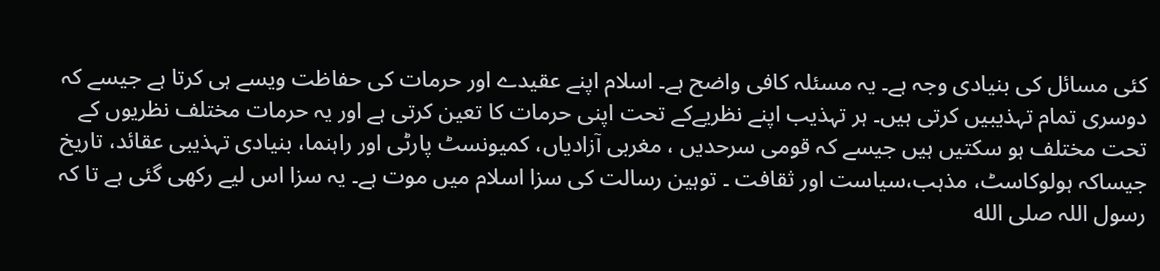کئی مسائل کی بنیادی وجہ ہے۔ یہ مسئلہ کافی واضح ہے۔ اسلام اپنے عقیدے اور حرمات کی حفاظت ویسے ہی کرتا ہے جیسے کہ دوسری تمام تہذیبیں کرتی ہیں۔ ہر تہذیب اپنے نظریےکے تحت اپنی حرمات کا تعین کرتی ہے اور یہ حرمات مختلف نظریوں کے تحت مختلف ہو سکتیں ہیں جیسے کہ قومی سرحدیں ، مغربی آزادیاں، کمیونسٹ پارٹی اور راہنما، بنیادی تہذیبی عقائد، تاریخ جیساکہ ہولوکاسٹ، مذہب،سیاست اور ثقافت ۔ توہین رسالت کی سزا اسلام میں موت ہے۔ یہ سزا اس لیے رکھی گئی ہے تا کہ رسول اللہ صلى الله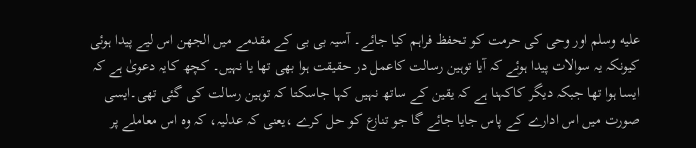عليه وسلم اور وحی کی حرمت کو تحفظ فراہم کیا جائے۔ آسیہ بی بی کے مقدمے میں الجھن اس لیے پیدا ہوئی کیونکہ یہ سوالات پیدا ہوئے کہ آیا توہین رسالت کاعمل در حقیقت ہوا بھی تھا یا نہیں۔ کچھ کایہ دعویٰ ہے کہ ایسا ہوا تھا جبکہ دیگر کاکہنا ہے کہ یقین کے ساتھ نہیں کہا جاسکتا کہ توہین رسالت کی گئی تھی۔ایسی صورت میں اس ادارے کے پاس جایا جائے گا جو تنازع کو حل کرے ،یعنی کہ عدلیہ، کہ وہ اس معاملے پر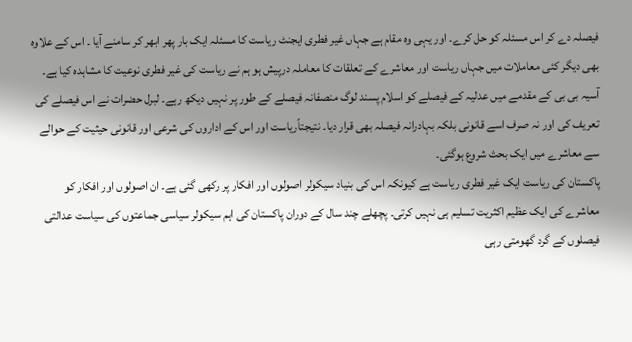فیصلہ دے کر اس مسئلہ کو حل کرے۔ اور یہی وہ مقام ہے جہاں غیر فطری ایجنٹ ریاست کا مسئلہ ایک بار پھر ابھر کر سامنے آیا ۔ اس کے علاوہ بھی دیگر کئی معاملات میں جہاں ریاست اور معاشرے کے تعلقات کا معاملہ درپیش ہو ہم نے ریاست کی غیر فطری نوعیت کا مشاہدہ کیا ہے۔ آسیہ بی بی کے مقدمے میں عدلیہ کے فیصلے کو اسلام پسند لوگ منصفانہ فیصلے کے طور پر نہیں دیکھ رہے۔ لبرل حضرات نے اس فیصلے کی تعریف کی اور نہ صرف اسے قانونی بلکہ بہادرانہ فیصلہ بھی قرار دیا۔ نتیجتاًریاست اور اس کے اداروں کی شرعی اور قانونی حیثیت کے حوالے سے معاشرے میں ایک بحث شروع ہوگئی۔
پاکستان کی ریاست ایک غیر فطری ریاست ہے کیونکہ اس کی بنیاد سیکولر اصولوں اور افکار پر رکھی گئی ہے۔ ان اصولوں اور افکار کو معاشرے کی ایک عظیم اکثریت تسلیم ہی نہیں کرتی۔ پچھلے چند سال کے دوران پاکستان کی اہم سیکولر سیاسی جماعتوں کی سیاست عدالتی فیصلوں کے گرد گھومتی رہی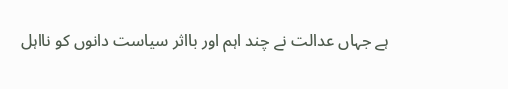ہے جہاں عدالت نے چند اہم اور بااثر سیاست دانوں کو نااہل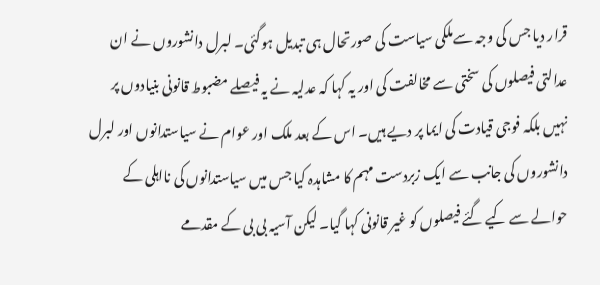قرار دیا جس کی وجہ سےملکی سیاست کی صورتحال ہی تبدیل ہوگئی۔ لبرل دانشوروں نے ان عدالتی فیصلوں کی سختی سے مخالفت کی اور یہ کہا کہ عدلیہ نے یہ فیصلے مضبوط قانونی بنیادوں پر نہیں بلکہ فوجی قیادت کی ایما پر دیے ہیں۔ اس کے بعد ملک اور عوام نے سیاستدانوں اور لبرل دانشوروں کی جانب سے ایک زبردست مہم کا مشاہدہ کیا جس میں سیاستدانوں کی نااہلی کے حوالے سے کیے گئے فیصلوں کو غیر قانونی کہا گیا۔ لیکن آسیہ بی بی کے مقدمے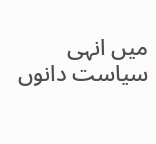میں انہی سیاست دانوں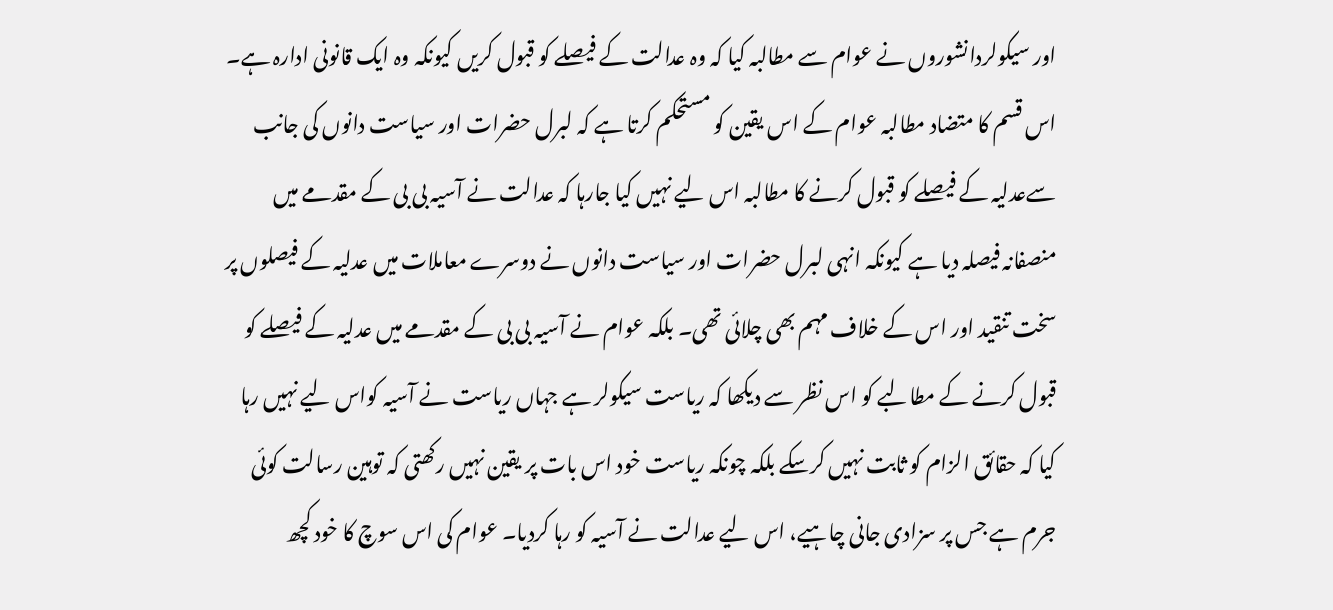اور سیکولردانشوروں نے عوام سے مطالبہ کیا کہ وہ عدالت کے فیصلے کو قبول کریں کیونکہ وہ ایک قانونی ادارہ ہے۔ اس قسم کا متضاد مطالبہ عوام کے اس یقین کو مستحکم کرتا ہے کہ لبرل حضرات اور سیاست دانوں کی جانب سےعدلیہ کے فیصلے کو قبول کرنے کا مطالبہ اس لیے نہیں کیا جارہا کہ عدالت نے آسیہ بی بی کے مقدمے میں منصفانہ فیصلہ دیا ہے کیونکہ انہی لبرل حضرات اور سیاست دانوں نے دوسرے معاملات میں عدلیہ کے فیصلوں پر سخت تنقید اور اس کے خلاف مہم بھی چلائی تھی۔ بلکہ عوام نے آسیہ بی بی کے مقدمے میں عدلیہ کے فیصلے کو قبول کرنے کے مطالبے کو اس نظر سے دیکھا کہ ریاست سیکولر ہے جہاں ریاست نے آسیہ کواس لیے نہیں رہا کیا کہ حقائق الزام کو ثابت نہیں کرسکے بلکہ چونکہ ریاست خود اس بات پر یقین نہیں رکھتی کہ توہین رسالت کوئی جرم ہے جس پر سزادی جانی چاہیے، اس لیے عدالت نے آسیہ کو رہا کردیا۔ عوام کی اس سوچ کا خود کچھ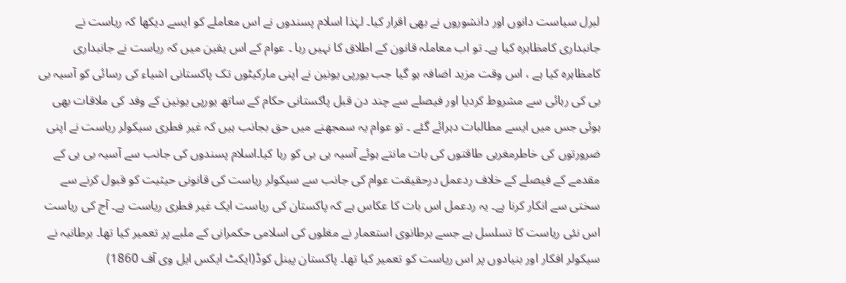لبرل سیاست دانوں اور دانشوروں نے بھی اقرار کیا۔ لہٰذا اسلام پسندوں نے اس معاملے کو ایسے دیکھا کہ ریاست نے جانبداری کامظاہرہ کیا ہے۔ تو اب معاملہ قانون کے اطلاق کا نہیں رہا ۔ عوام کے اس یقین میں کہ ریاست نے جانبداری کامظاہرہ کیا ہے ، اس وقت مزید اضافہ ہو گیا جب یورپی یونین نے اپنی مارکیٹوں تک پاکستانی اشیاء کی رسائی کو آسیہ بی بی کی رہائی سے مشروط کردیا اور فیصلے سے چند دن قبل پاکستانی حکام کے ساتھ یورپی یونین کے وفد کی ملاقات بھی ہوئی جس میں ایسے مطالبات دہرائے گئے ۔ تو عوام یہ سمجھنے میں حق بجانب ہیں کہ غیر فطری سیکولر ریاست نے اپنی ضرورتوں کی خاطرمغربی طاقتوں کی بات مانتے ہوئے آسیہ بی بی کو رہا کیا۔اسلام پسندوں کی جانب سے آسیہ بی بی کے مقدمے کے فیصلے کے خلاف ردعمل درحقیقت عوام کی جانب سے سیکولر ریاست کی قانونی حیثیت کو قبول کرنے سے سختی سے انکار کرنا ہے۔ یہ ردعمل اس بات کا عکاس ہے کہ پاکستان کی ریاست ایک غیر فطری ریاست ہے۔ آج کی ریاست اس نئی ریاست کا تسلسل ہے جسے برطانوی استعمار نے مغلوں کی اسلامی حکمرانی کے ملبے پر تعمیر کیا تھا۔ برطانیہ نے سیکولر افکار اور بنیادوں پر اس ریاست کو تعمیر کیا تھا۔ پاکستان پینل کوڈ(ایکٹ ایکس ایل وی آف 1860)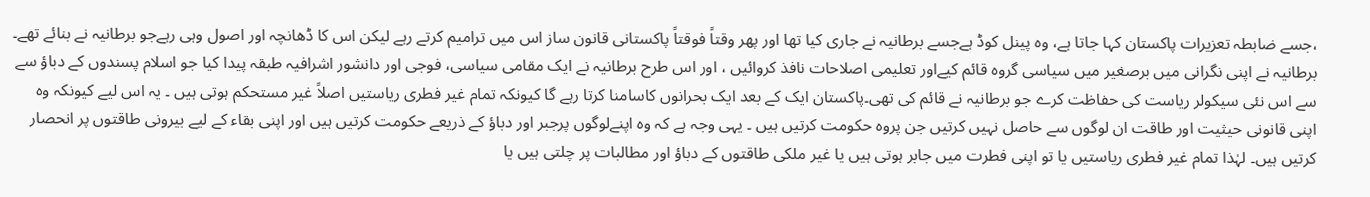،جسے ضابطہ تعزیرات پاکستان کہا جاتا ہے، وہ پینل کوڈ ہےجسے برطانیہ نے جاری کیا تھا اور پھر وقتاً فوقتاً پاکستانی قانون ساز اس میں ترامیم کرتے رہے لیکن اس کا ڈھانچہ اور اصول وہی رہےجو برطانیہ نے بنائے تھے۔ برطانیہ نے اپنی نگرانی میں برصغیر میں سیاسی گروہ قائم کیےاور تعلیمی اصلاحات نافذ کروائیں ، اور اس طرح برطانیہ نے ایک مقامی سیاسی، فوجی اور دانشور اشرافیہ طبقہ پیدا کیا جو اسلام پسندوں کے دباؤ سے سے اس نئی سیکولر ریاست کی حفاظت کرے جو برطانیہ نے قائم کی تھی۔پاکستان ایک کے بعد ایک بحرانوں کاسامنا کرتا رہے گا کیونکہ تمام غیر فطری ریاستیں اصلاً غیر مستحکم ہوتی ہیں ۔ یہ اس لیے کیونکہ وہ اپنی قانونی حیثیت اور طاقت ان لوگوں سے حاصل نہیں کرتیں جن پروہ حکومت کرتیں ہیں ۔ یہی وجہ ہے کہ وہ اپنےلوگوں پرجبر اور دباؤ کے ذریعے حکومت کرتیں ہیں اور اپنی بقاء کے لیے بیرونی طاقتوں پر انحصار کرتیں ہیں۔ لہٰذا تمام غیر فطری ریاستیں یا تو اپنی فطرت میں جابر ہوتی ہیں یا غیر ملکی طاقتوں کے دباؤ اور مطالبات پر چلتی ہیں یا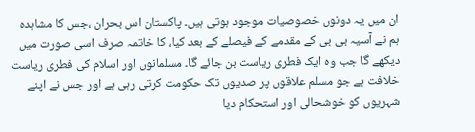ان میں یہ دونوں خصوصیات موجود ہوتی ہیں۔ پاکستان اس بحران ،جس کا مشاہدہ ہم نے آسیہ بی بی کے مقدمے کے فیصلے کے بعد کیا، کا خاتمہ صرف اسی صورت میں دیکھے گا جب وہ ایک فطری ریاست بن جائے گا۔ مسلمانوں اور اسلام کی فطری ریاست خلافت ہے جو مسلم علاقوں پر صدیوں تک حکومت کرتی رہی ہے اور جس نے اپنے شہریوں کو خوشحالی اور استحکام دیا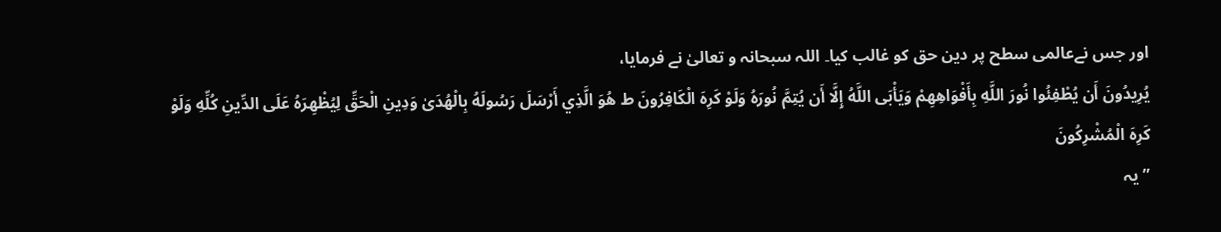اور جس نےعالمی سطح پر دین حق کو غالب کیا۔ اللہ سبحانہ و تعالیٰ نے فرمایا،
يُرِيدُونَ أَن يُطْفِئُوا نُورَ اللَّهِ بِأَفْوَاهِهِمْ وَيَأْبَى اللَّهُ إِلَّا أَن يُتِمَّ نُورَهُ وَلَوْ كَرِهَ الْكَافِرُونَ ط هُوَ الَّذِي أَرْسَلَ رَسُولَهُ بِالْهُدَىٰ وَدِينِ الْحَقِّ لِيُظْهِرَهُ عَلَى الدِّينِ كُلِّهِ وَلَوْ كَرِهَ الْمُشْرِكُونَ
” یہ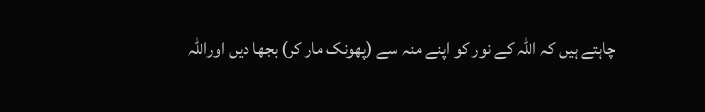چاہتے ہیں کہ اللہ کے نور کو اپنے منہ سے (پھونک مار کر) بجھا دیں اوراللہ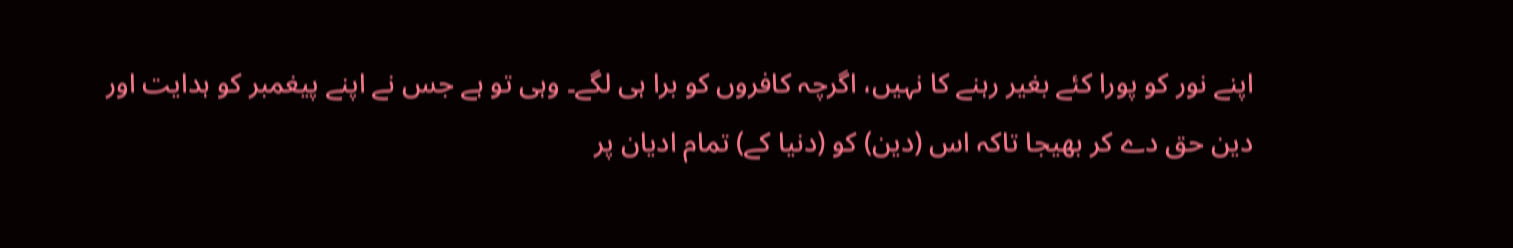اپنے نور کو پورا کئے بغیر رہنے کا نہیں، اگرچہ کافروں کو برا ہی لگے۔ وہی تو ہے جس نے اپنے پیغمبر کو ہدایت اور دین حق دے کر بھیجا تاکہ اس (دین) کو (دنیا کے) تمام ادیان پر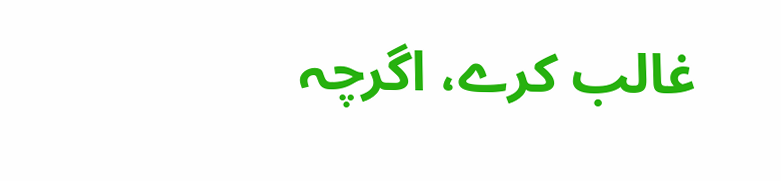غالب کرے، اگرچہ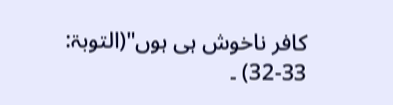کافر ناخوش ہی ہوں"(التوبۃ: 33-32) ۔